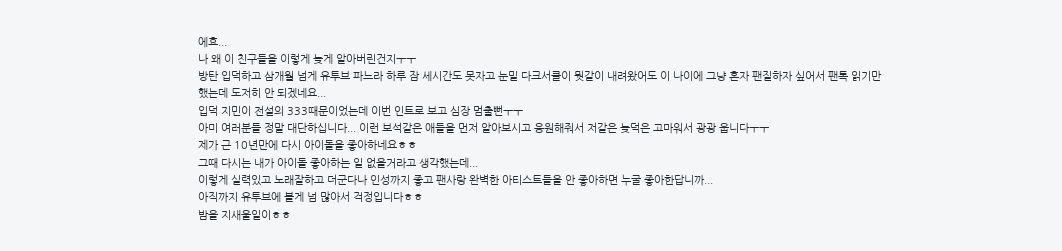에효...
나 왜 이 친구들을 이렇게 늦게 알아버린건지ㅜㅜ
방탄 입덕하고 삼개월 넘게 유투브 파느라 하루 잠 세시간도 못자고 눈밑 다크서클이 뭣같이 내려왔어도 이 나이에 그냥 혼자 팬질하자 싶어서 팬톡 읽기만 했는데 도저히 안 되겠네요...
입덕 지민이 전설의 333때문이었는데 이번 인트로 보고 심장 멈출뻔ㅜㅜ
아미 여러분들 정말 대단하십니다... 이런 보석같은 애들을 먼저 알아보시고 응원해줘서 저같은 늦덕은 고마워서 광광 웁니다ㅜㅜ
제가 근 10년만에 다시 아이돌을 좋아하네요ㅎㅎ
그때 다시는 내가 아이돌 좋아하는 일 없을거라고 생각했는데...
이렇게 실력있고 노래잘하고 더군다나 인성까지 좋고 팬사랑 완벽한 아티스트들을 안 좋아하면 누굴 좋아한답니까...
아직까지 유투브에 볼게 넘 많아서 걱정입니다ㅎㅎ
밤을 지새울일이ㅎㅎ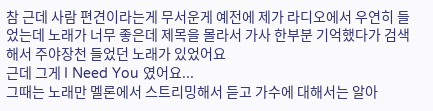참 근데 사람 편견이라는게 무서운게 예전에 제가 라디오에서 우연히 들었는데 노래가 너무 좋은데 제목을 몰라서 가사 한부분 기억했다가 검색해서 주야장천 들었던 노래가 있었어요
근데 그게 I Need You 였어요...
그때는 노래만 멜론에서 스트리밍해서 듣고 가수에 대해서는 알아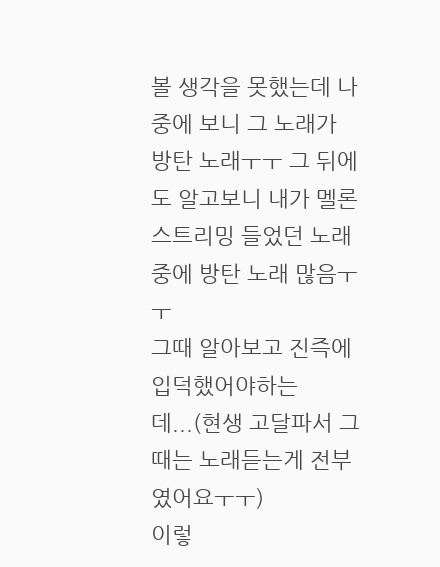볼 생각을 못했는데 나중에 보니 그 노래가 방탄 노래ㅜㅜ 그 뒤에도 알고보니 내가 멜론 스트리밍 들었던 노래중에 방탄 노래 많음ㅜㅜ
그때 알아보고 진즉에 입덕했어야하는데...(현생 고달파서 그때는 노래듣는게 전부였어요ㅜㅜ)
이렇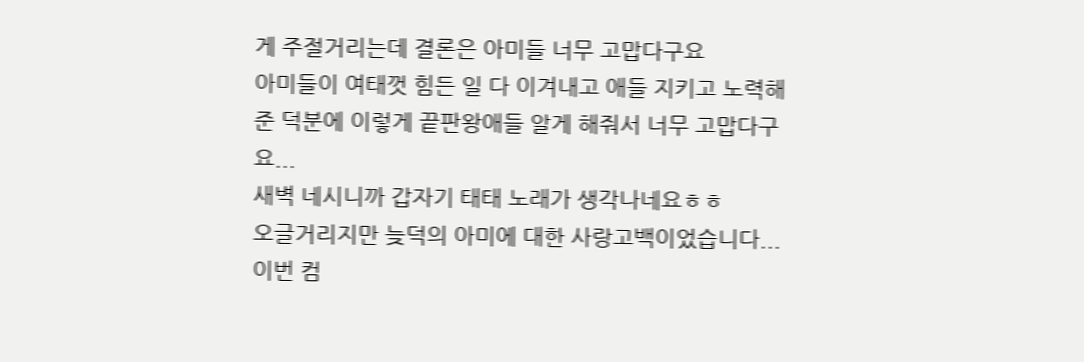게 주절거리는데 결론은 아미들 너무 고맙다구요
아미들이 여태껏 힘든 일 다 이겨내고 애들 지키고 노력해준 덕분에 이렇게 끝판왕애들 알게 해줘서 너무 고맙다구요...
새벽 네시니까 갑자기 태태 노래가 생각나네요ㅎㅎ
오글거리지만 늦덕의 아미에 대한 사랑고백이었습니다...
이번 컴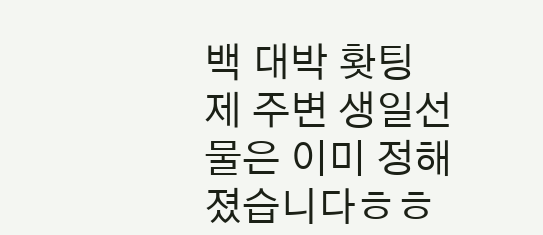백 대박 홧팅
제 주변 생일선물은 이미 정해졌습니다ㅎㅎ